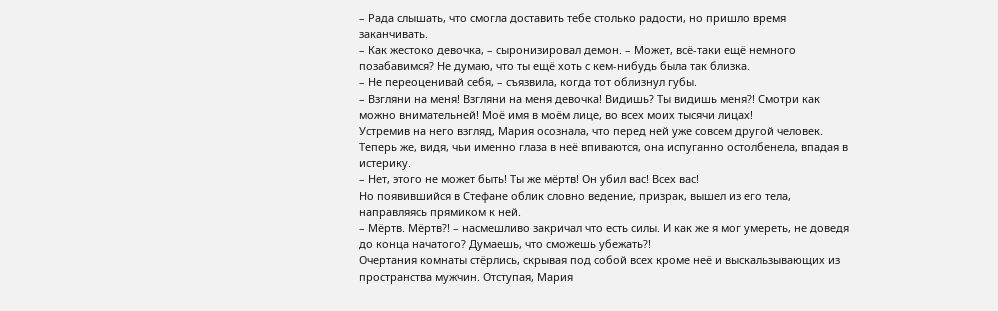– Рада слышать, что смогла доставить тебе столько радости, но пришло время заканчивать.
– Как жестоко девочка, – сыронизировал демон. – Может, всё-таки ещё немного позабавимся? Не думаю, что ты ещё хоть с кем-нибудь была так близка.
– Не переоценивай себя, – съязвила, когда тот облизнул губы.
– Взгляни на меня! Взгляни на меня девочка! Видишь? Ты видишь меня?! Смотри как можно внимательней! Моё имя в моём лице, во всех моих тысячи лицах!
Устремив на него взгляд, Мария осознала, что перед ней уже совсем другой человек. Теперь же, видя, чьи именно глаза в неё впиваются, она испуганно остолбенела, впадая в истерику.
– Нет, этого не может быть! Ты же мёртв! Он убил вас! Всех вас!
Но появившийся в Стефане облик словно ведение, призрак, вышел из его тела, направляясь прямиком к ней.
– Мёртв. Мёртв?! – насмешливо закричал что есть силы. И как же я мог умереть, не доведя до конца начатого? Думаешь, что сможешь убежать?!
Очертания комнаты стёрлись, скрывая под собой всех кроме неё и выскальзывающих из пространства мужчин. Отступая, Мария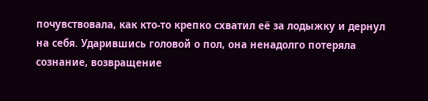почувствовала, как кто-то крепко схватил её за лодыжку и дернул на себя. Ударившись головой о пол, она ненадолго потеряла сознание, возвращение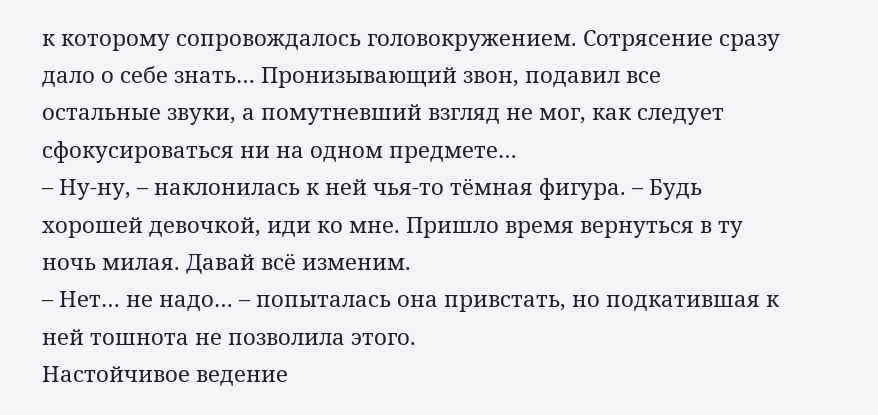к которому сопровождалось головокружением. Сотрясение сразу дало о себе знать… Пронизывающий звон, подавил все остальные звуки, а помутневший взгляд не мог, как следует сфокусироваться ни на одном предмете…
– Ну-ну, – наклонилась к ней чья-то тёмная фигура. – Будь хорошей девочкой, иди ко мне. Пришло время вернуться в ту ночь милая. Давай всё изменим.
– Нет… не надо… – попыталась она привстать, но подкатившая к ней тошнота не позволила этого.
Настойчивое ведение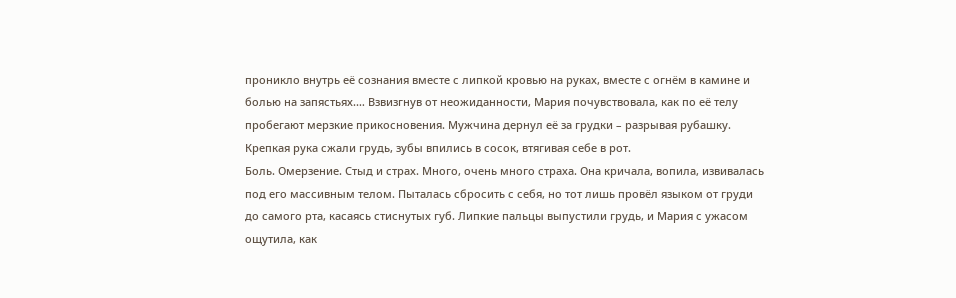проникло внутрь её сознания вместе с липкой кровью на руках, вместе с огнём в камине и болью на запястьях.… Взвизгнув от неожиданности, Мария почувствовала, как по её телу пробегают мерзкие прикосновения. Мужчина дернул её за грудки – разрывая рубашку. Крепкая рука сжали грудь, зубы впились в сосок, втягивая себе в рот.
Боль. Омерзение. Стыд и страх. Много, очень много страха. Она кричала, вопила, извивалась под его массивным телом. Пыталась сбросить с себя, но тот лишь провёл языком от груди до самого рта, касаясь стиснутых губ. Липкие пальцы выпустили грудь, и Мария с ужасом ощутила, как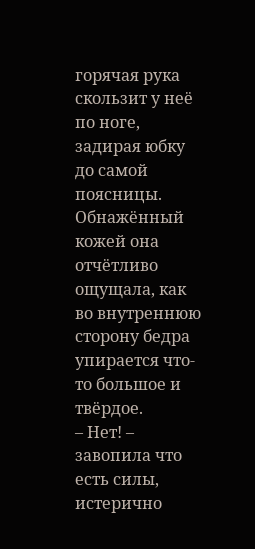горячая рука скользит у неё по ноге, задирая юбку до самой поясницы. Обнажённый кожей она отчётливо ощущала, как во внутреннюю сторону бедра упирается что-то большое и твёрдое.
– Нет! – завопила что есть силы, истерично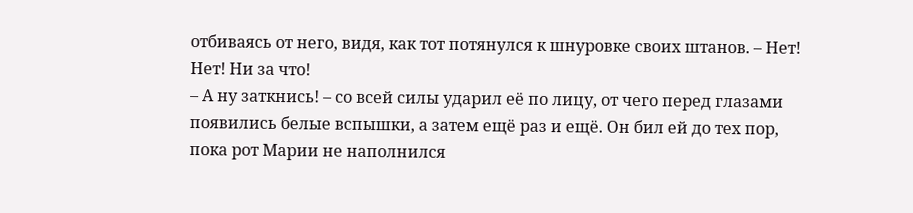отбиваясь от него, видя, как тот потянулся к шнуровке своих штанов. – Нет! Нет! Ни за что!
– А ну заткнись! – со всей силы ударил её по лицу, от чего перед глазами появились белые вспышки, а затем ещё раз и ещё. Он бил ей до тех пор, пока рот Марии не наполнился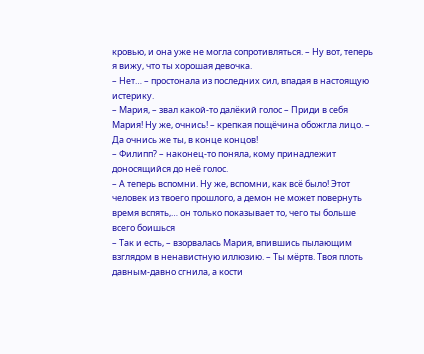кровью, и она уже не могла сопротивляться. – Ну вот, теперь я вижу, что ты хорошая девочка.
– Нет… – простонала из последних сил, впадая в настоящую истерику.
– Мария, – звал какой-то далёкий голос – Приди в себя Мария! Ну же, очнись! – крепкая пощёчина обожгла лицо. – Да очнись же ты, в конце концов!
– Филипп? – наконец-то поняла, кому принадлежит доносящийся до неё голос.
– А теперь вспомни. Ну же, вспомни, как всё было! Этот человек из твоего прошлого, а демон не может повернуть время вспять,… он только показывает то, чего ты больше всего боишься
– Так и есть, – взорвалась Мария, впившись пылающим взглядом в ненавистную иллюзию. – Ты мёртв. Твоя плоть давным-давно сгнила, а кости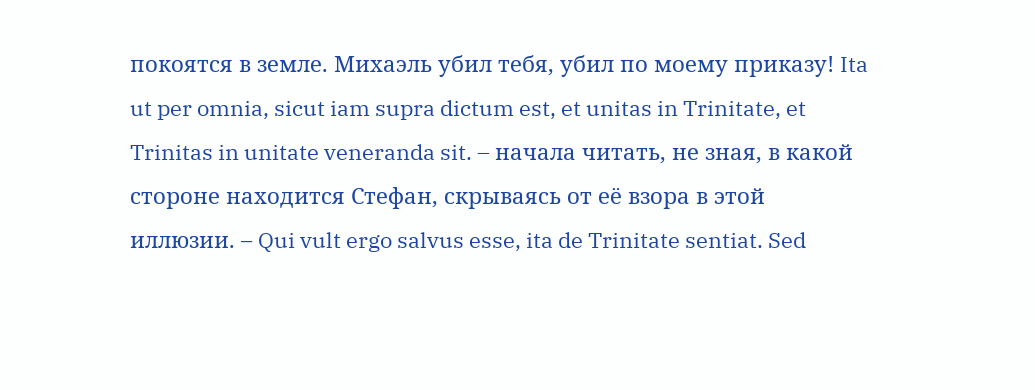покоятся в земле. Михаэль убил тебя, убил по моему приказу! Ita ut per omnia, sicut iam supra dictum est, et unitas in Trinitate, et Trinitas in unitate veneranda sit. – начала читать, не зная, в какой стороне находится Стефан, скрываясь от её взора в этой иллюзии. – Qui vult ergo salvus esse, ita de Trinitate sentiat. Sed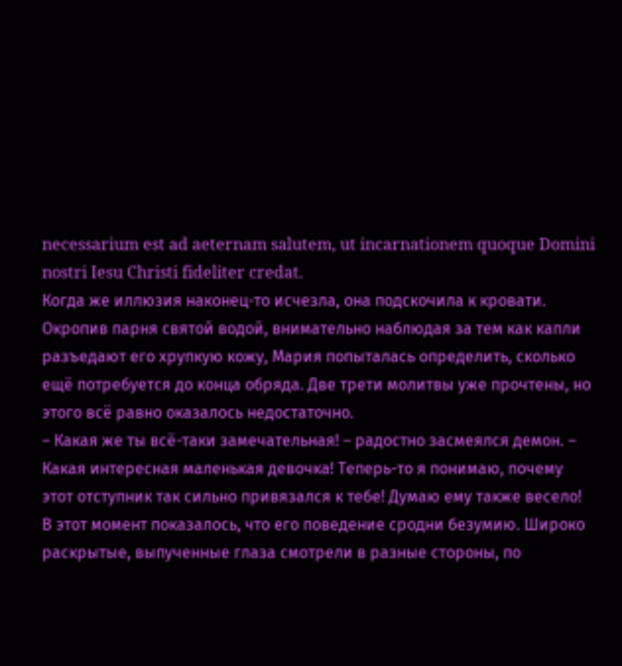necessarium est ad aeternam salutem, ut incarnationem quoque Domini nostri Iesu Christi fideliter credat.
Когда же иллюзия наконец-то исчезла, она подскочила к кровати. Окропив парня святой водой, внимательно наблюдая за тем как капли разъедают его хрупкую кожу, Мария попыталась определить, сколько ещё потребуется до конца обряда. Две трети молитвы уже прочтены, но этого всё равно оказалось недостаточно.
– Какая же ты всё-таки замечательная! – радостно засмеялся демон. – Какая интересная маленькая девочка! Теперь-то я понимаю, почему этот отступник так сильно привязался к тебе! Думаю ему также весело!
В этот момент показалось, что его поведение сродни безумию. Широко раскрытые, выпученные глаза смотрели в разные стороны, по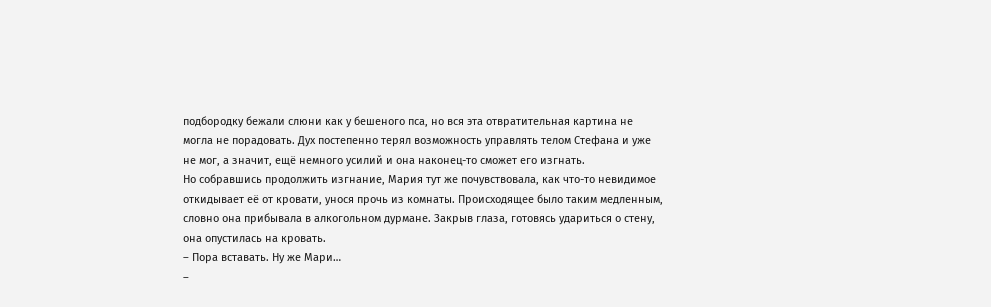подбородку бежали слюни как у бешеного пса, но вся эта отвратительная картина не могла не порадовать. Дух постепенно терял возможность управлять телом Стефана и уже не мог, а значит, ещё немного усилий и она наконец-то сможет его изгнать.
Но собравшись продолжить изгнание, Мария тут же почувствовала, как что-то невидимое откидывает её от кровати, унося прочь из комнаты. Происходящее было таким медленным, словно она прибывала в алкогольном дурмане. Закрыв глаза, готовясь удариться о стену, она опустилась на кровать.
– Пора вставать. Ну же Мари…
–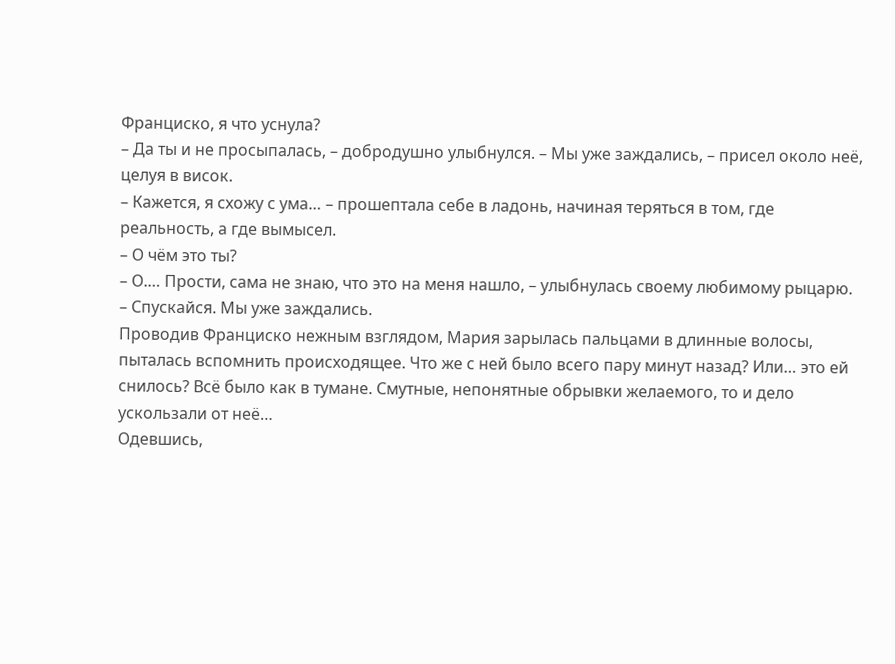Франциско, я что уснула?
– Да ты и не просыпалась, – добродушно улыбнулся. – Мы уже заждались, – присел около неё, целуя в висок.
– Кажется, я схожу с ума… – прошептала себе в ладонь, начиная теряться в том, где реальность, а где вымысел.
– О чём это ты?
– О.… Прости, сама не знаю, что это на меня нашло, – улыбнулась своему любимому рыцарю.
– Спускайся. Мы уже заждались.
Проводив Франциско нежным взглядом, Мария зарылась пальцами в длинные волосы, пыталась вспомнить происходящее. Что же с ней было всего пару минут назад? Или… это ей снилось? Всё было как в тумане. Смутные, непонятные обрывки желаемого, то и дело ускользали от неё…
Одевшись,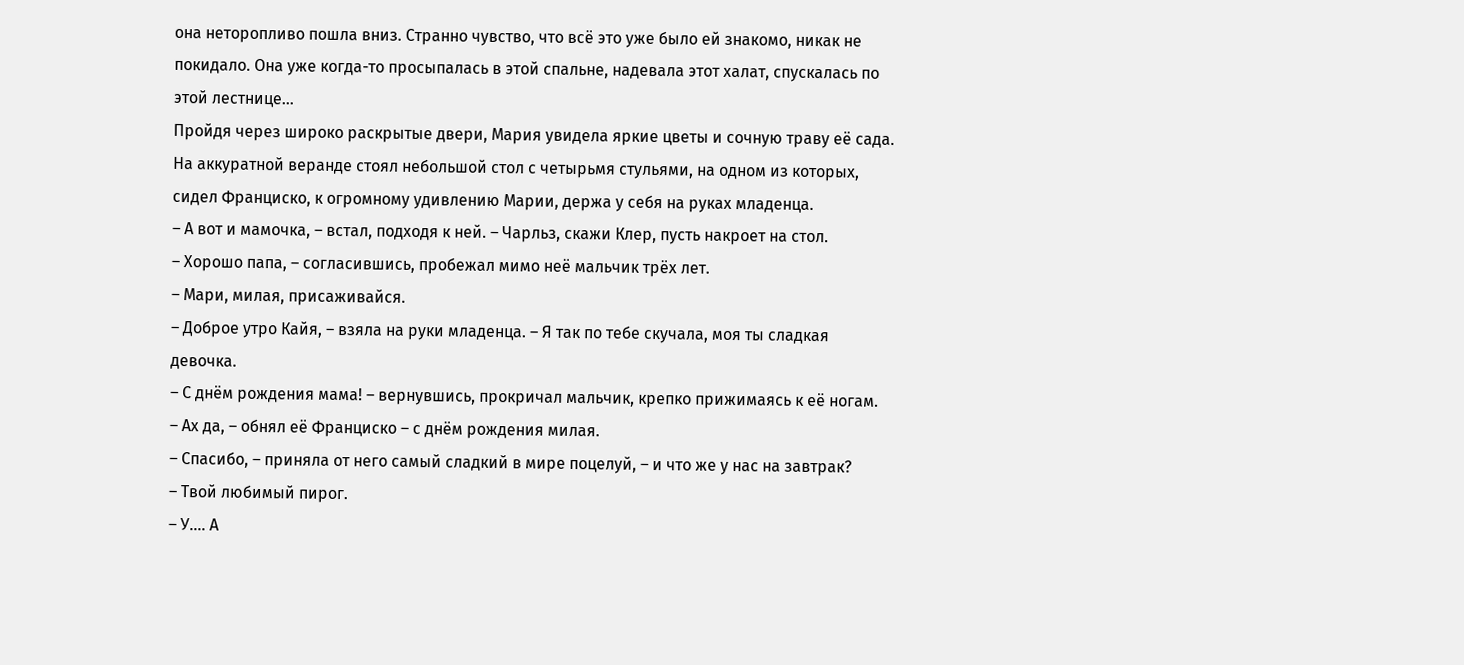она неторопливо пошла вниз. Странно чувство, что всё это уже было ей знакомо, никак не покидало. Она уже когда-то просыпалась в этой спальне, надевала этот халат, спускалась по этой лестнице…
Пройдя через широко раскрытые двери, Мария увидела яркие цветы и сочную траву её сада. На аккуратной веранде стоял небольшой стол с четырьмя стульями, на одном из которых, сидел Франциско, к огромному удивлению Марии, держа у себя на руках младенца.
– А вот и мамочка, – встал, подходя к ней. – Чарльз, скажи Клер, пусть накроет на стол.
– Хорошо папа, – согласившись, пробежал мимо неё мальчик трёх лет.
– Мари, милая, присаживайся.
– Доброе утро Кайя, – взяла на руки младенца. – Я так по тебе скучала, моя ты сладкая девочка.
– С днём рождения мама! – вернувшись, прокричал мальчик, крепко прижимаясь к её ногам.
– Ах да, – обнял её Франциско – с днём рождения милая.
– Спасибо, – приняла от него самый сладкий в мире поцелуй, – и что же у нас на завтрак?
– Твой любимый пирог.
– У.... А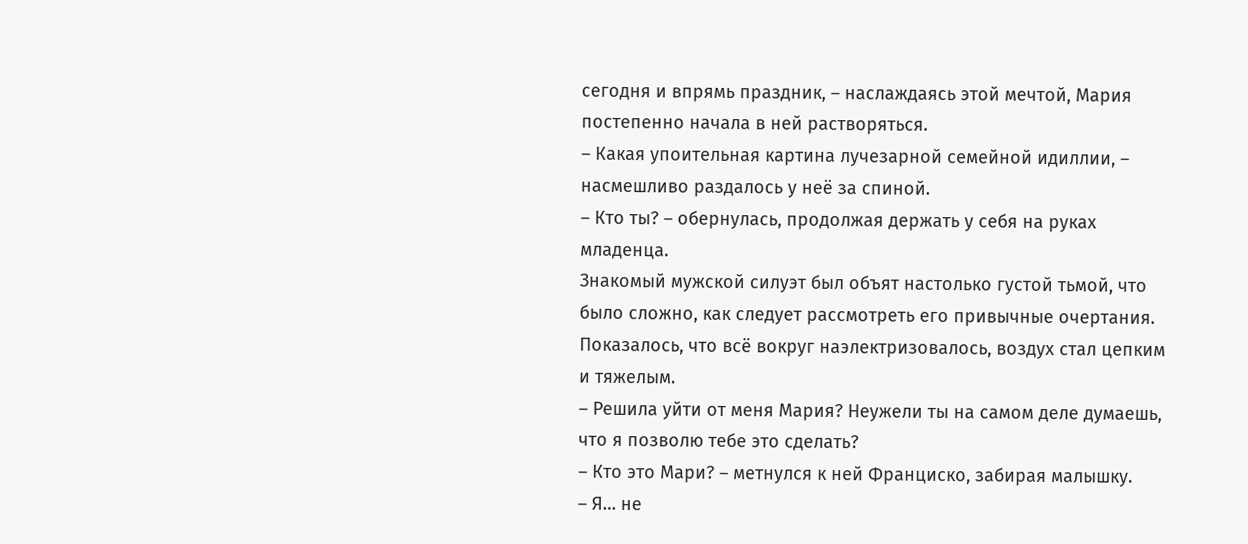сегодня и впрямь праздник, – наслаждаясь этой мечтой, Мария постепенно начала в ней растворяться.
– Какая упоительная картина лучезарной семейной идиллии, – насмешливо раздалось у неё за спиной.
– Кто ты? – обернулась, продолжая держать у себя на руках младенца.
Знакомый мужской силуэт был объят настолько густой тьмой, что было сложно, как следует рассмотреть его привычные очертания. Показалось, что всё вокруг наэлектризовалось, воздух стал цепким и тяжелым.
– Решила уйти от меня Мария? Неужели ты на самом деле думаешь, что я позволю тебе это сделать?
– Кто это Мари? – метнулся к ней Франциско, забирая малышку.
– Я… не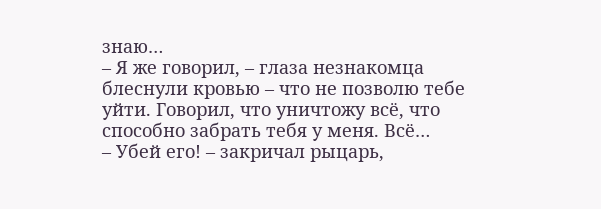знаю…
– Я же говорил, – глаза незнакомца блеснули кровью – что не позволю тебе уйти. Говорил, что уничтожу всё, что способно забрать тебя у меня. Всё…
– Убей его! – закричал рыцарь,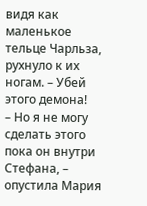видя как маленькое тельце Чарльза, рухнуло к их ногам. – Убей этого демона!
– Но я не могу сделать этого пока он внутри Стефана, – опустила Мария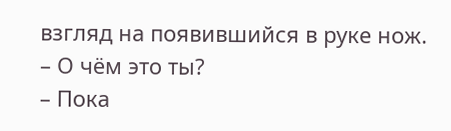взгляд на появившийся в руке нож.
– О чём это ты?
– Пока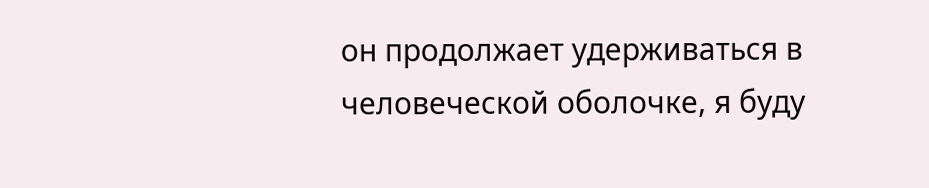он продолжает удерживаться в человеческой оболочке, я буду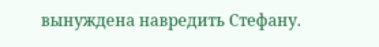вынуждена навредить Стефану.